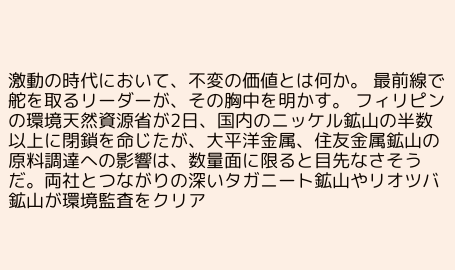激動の時代において、不変の価値とは何か。 最前線で舵を取るリーダーが、その胸中を明かす。 フィリピンの環境天然資源省が2日、国内のニッケル鉱山の半数以上に閉鎖を命じたが、大平洋金属、住友金属鉱山の原料調達への影響は、数量面に限ると目先なさそうだ。両社とつながりの深いタガニート鉱山やリオツバ鉱山が環境監査をクリア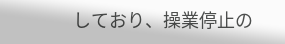しており、操業停止の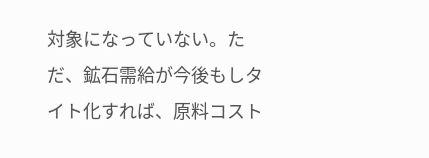対象になっていない。ただ、鉱石需給が今後もしタイト化すれば、原料コスト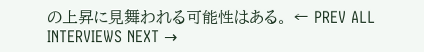の上昇に見舞われる可能性はある。 ← PREV ALL INTERVIEWS NEXT →